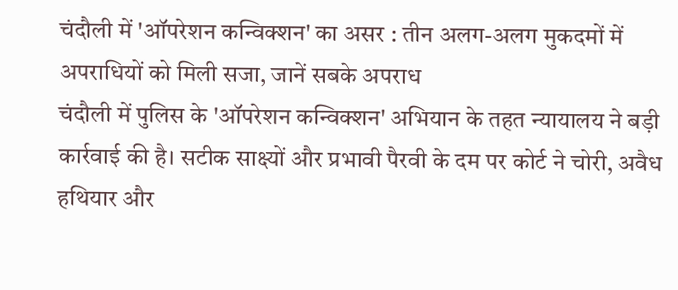चंदौली में 'ऑपरेशन कन्विक्शन' का असर : तीन अलग-अलग मुकदमों में अपराधियों को मिली सजा, जानें सबके अपराध
चंदौली में पुलिस के 'ऑपरेशन कन्विक्शन' अभियान के तहत न्यायालय ने बड़ी कार्रवाई की है। सटीक साक्ष्यों और प्रभावी पैरवी के दम पर कोर्ट ने चोरी, अवैध हथियार और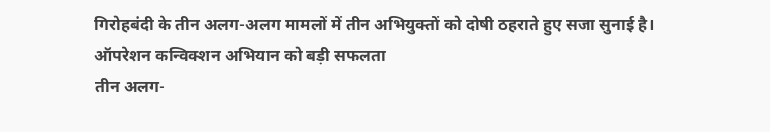गिरोहबंदी के तीन अलग-अलग मामलों में तीन अभियुक्तों को दोषी ठहराते हुए सजा सुनाई है।
ऑपरेशन कन्विक्शन अभियान को बड़ी सफलता
तीन अलग-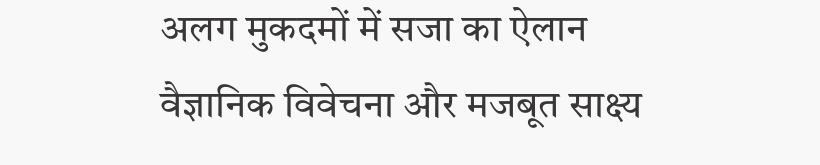अलग मुकदमों में सजा का ऐलान
वैज्ञानिक विवेचना और मजबूत साक्ष्य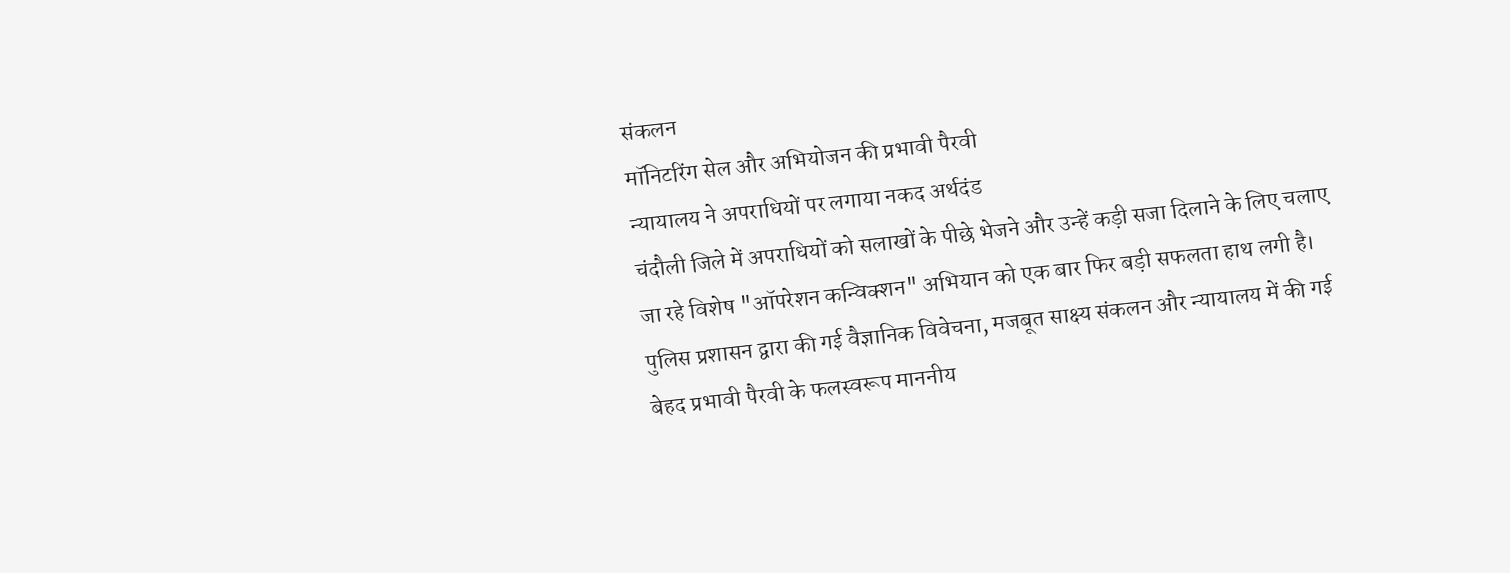संकलन
मॉनिटरिंग सेल और अभियोजन की प्रभावी पैरवी
न्यायालय ने अपराधियों पर लगाया नकद अर्थदंड
चंदौली जिले में अपराधियों को सलाखों के पीछे भेजने और उन्हें कड़ी सजा दिलाने के लिए चलाए जा रहे विशेष "ऑपरेशन कन्विक्शन" अभियान को एक बार फिर बड़ी सफलता हाथ लगी है। पुलिस प्रशासन द्वारा की गई वैज्ञानिक विवेचना, मजबूत साक्ष्य संकलन और न्यायालय में की गई बेहद प्रभावी पैरवी के फलस्वरूप माननीय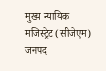मुख्य न्यायिक मजिस्ट्रेट (सीजेएम) जनपद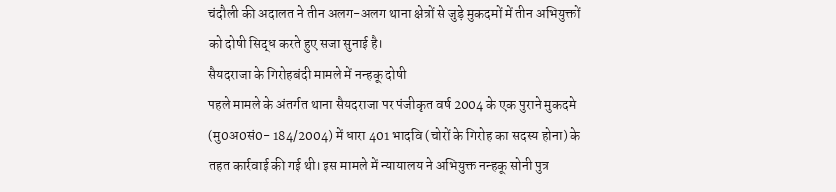चंदौली की अदालत ने तीन अलग-अलग थाना क्षेत्रों से जुड़े मुकदमों में तीन अभियुक्तों को दोषी सिद्ध करते हुए सजा सुनाई है।
सैयदराजा के गिरोहबंदी मामले में नन्हकू दोषी
पहले मामले के अंतर्गत थाना सैयदराजा पर पंजीकृत वर्ष 2004 के एक पुराने मुकदमे (मु0अ0सं0- 184/2004) में धारा 401 भादवि (चोरों के गिरोह का सदस्य होना) के तहत कार्रवाई की गई थी। इस मामले में न्यायालय ने अभियुक्त नन्हकू सोनी पुत्र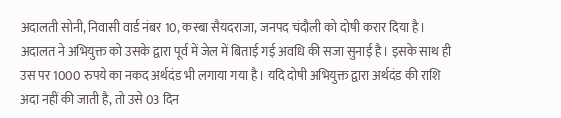अदालती सोनी, निवासी वार्ड नंबर 10, कस्बा सैयदराजा, जनपद चंदौली को दोषी करार दिया है।
अदालत ने अभियुक्त को उसके द्वारा पूर्व में जेल में बिताई गई अवधि की सजा सुनाई है। इसके साथ ही उस पर 1000 रुपये का नकद अर्थदंड भी लगाया गया है। यदि दोषी अभियुक्त द्वारा अर्थदंड की राशि अदा नहीं की जाती है, तो उसे 03 दिन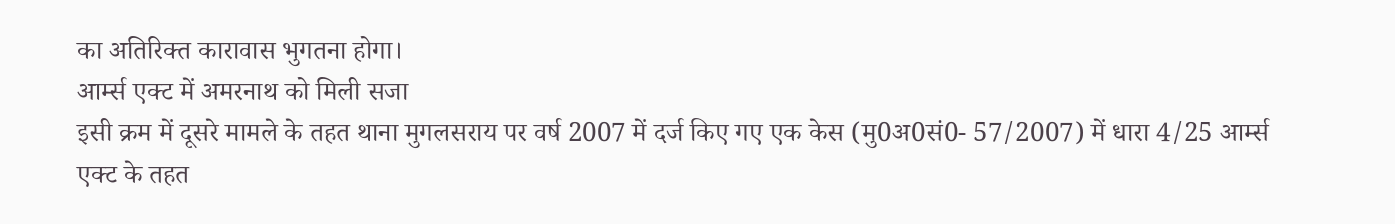का अतिरिक्त कारावास भुगतना होगा।
आर्म्स एक्ट में अमरनाथ को मिली सजा
इसी क्रम में दूसरे मामले के तहत थाना मुगलसराय पर वर्ष 2007 में दर्ज किए गए एक केस (मु0अ0सं0- 57/2007) में धारा 4/25 आर्म्स एक्ट के तहत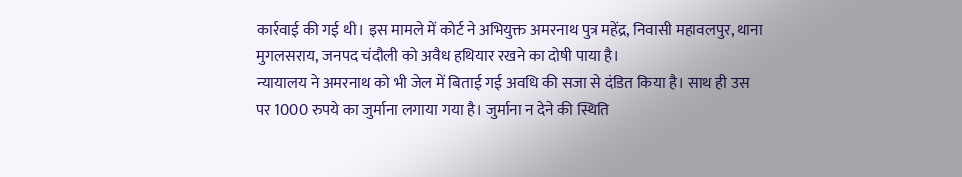कार्रवाई की गई थी। इस मामले में कोर्ट ने अभियुक्त अमरनाथ पुत्र महेंद्र, निवासी महावलपुर, थाना मुगलसराय, जनपद चंदौली को अवैध हथियार रखने का दोषी पाया है।
न्यायालय ने अमरनाथ को भी जेल में बिताई गई अवधि की सजा से दंडित किया है। साथ ही उस पर 1000 रुपये का जुर्माना लगाया गया है। जुर्माना न देने की स्थिति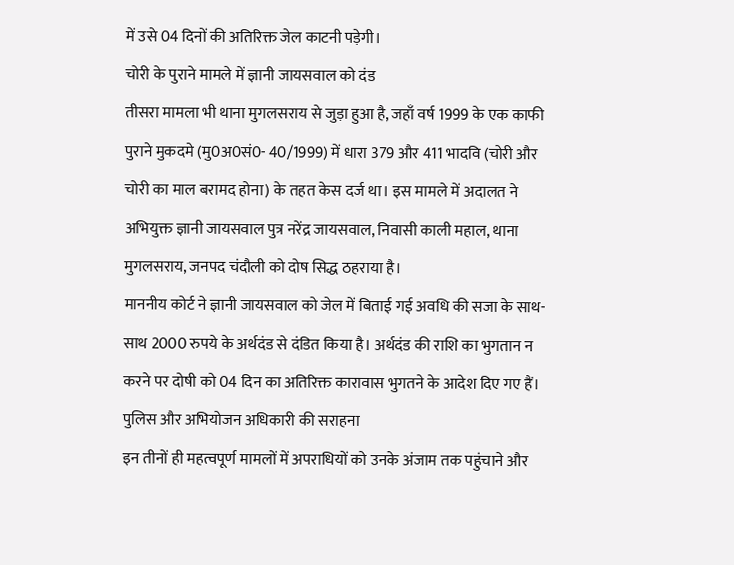में उसे 04 दिनों की अतिरिक्त जेल काटनी पड़ेगी।
चोरी के पुराने मामले में ज्ञानी जायसवाल को दंड
तीसरा मामला भी थाना मुगलसराय से जुड़ा हुआ है, जहाँ वर्ष 1999 के एक काफी पुराने मुकदमे (मु0अ0सं0- 40/1999) में धारा 379 और 411 भादवि (चोरी और चोरी का माल बरामद होना) के तहत केस दर्ज था। इस मामले में अदालत ने अभियुक्त ज्ञानी जायसवाल पुत्र नरेंद्र जायसवाल, निवासी काली महाल, थाना मुगलसराय, जनपद चंदौली को दोष सिद्ध ठहराया है।
माननीय कोर्ट ने ज्ञानी जायसवाल को जेल में बिताई गई अवधि की सजा के साथ-साथ 2000 रुपये के अर्थदंड से दंडित किया है। अर्थदंड की राशि का भुगतान न करने पर दोषी को 04 दिन का अतिरिक्त कारावास भुगतने के आदेश दिए गए हैं।
पुलिस और अभियोजन अधिकारी की सराहना
इन तीनों ही महत्वपूर्ण मामलों में अपराधियों को उनके अंजाम तक पहुंचाने और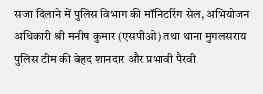सजा दिलाने में पुलिस विभाग की मॉनिटरिंग सेल, अभियोजन अधिकारी श्री मनीष कुमार (एसपीओ) तथा थाना मुगलसराय पुलिस टीम की बेहद शानदार और प्रभावी पैरवी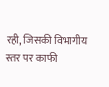रही, जिसकी विभागीय स्तर पर काफी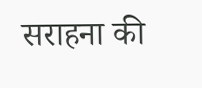सराहना की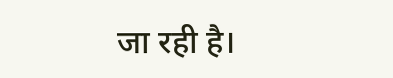जा रही है।